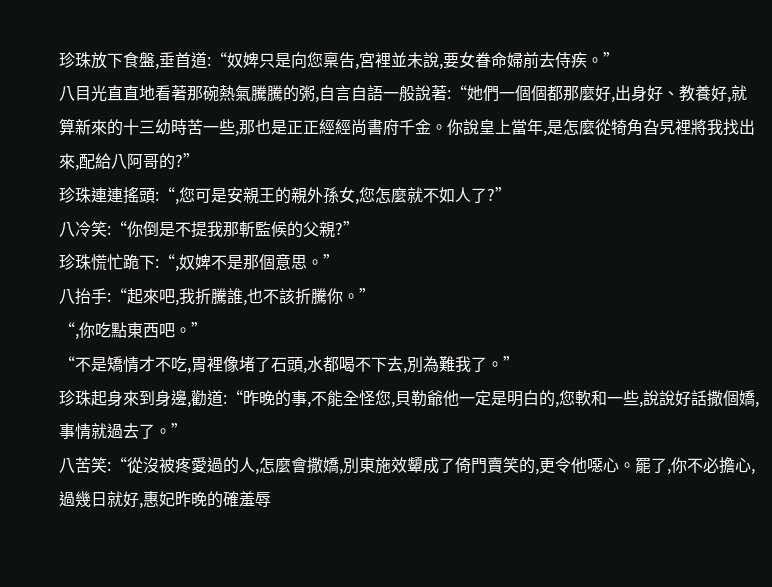珍珠放下食盤,垂首道:“奴婢只是向您稟告,宮裡並未說,要女眷命婦前去侍疾。”
八目光直直地看著那碗熱氣騰騰的粥,自言自語一般說著:“她們一個個都那麼好,出身好、教養好,就算新來的十三幼時苦一些,那也是正正經經尚書府千金。你說皇上當年,是怎麼從犄角旮旯裡將我找出來,配給八阿哥的?”
珍珠連連搖頭:“,您可是安親王的親外孫女,您怎麼就不如人了?”
八冷笑:“你倒是不提我那斬監候的父親?”
珍珠慌忙跪下:“,奴婢不是那個意思。”
八抬手:“起來吧,我折騰誰,也不該折騰你。”
“,你吃點東西吧。”
“不是矯情才不吃,胃裡像堵了石頭,水都喝不下去,別為難我了。”
珍珠起身來到身邊,勸道:“昨晚的事,不能全怪您,貝勒爺他一定是明白的,您軟和一些,說說好話撒個嬌,事情就過去了。”
八苦笑:“從沒被疼愛過的人,怎麼會撒嬌,別東施效顰成了倚門賣笑的,更令他噁心。罷了,你不必擔心,過幾日就好,惠妃昨晚的確羞辱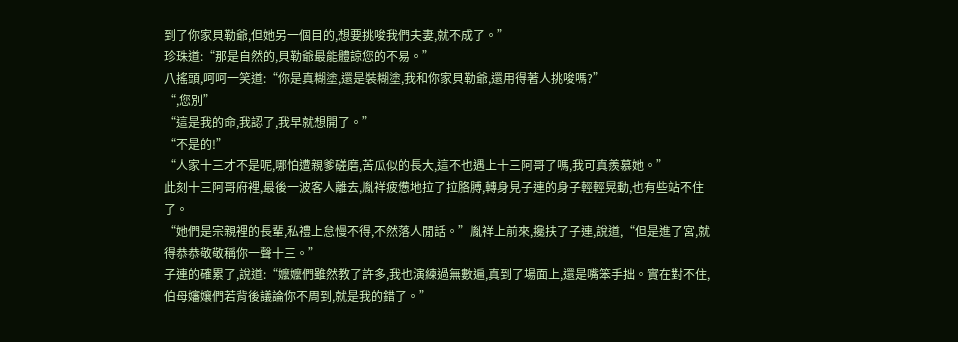到了你家貝勒爺,但她另一個目的,想要挑唆我們夫妻,就不成了。”
珍珠道:“那是自然的,貝勒爺最能體諒您的不易。”
八搖頭,呵呵一笑道:“你是真糊塗,還是裝糊塗,我和你家貝勒爺,還用得著人挑唆嗎?”
“,您別”
“這是我的命,我認了,我早就想開了。”
“不是的!”
“人家十三才不是呢,哪怕遭親爹磋磨,苦瓜似的長大,這不也遇上十三阿哥了嗎,我可真羨慕她。”
此刻十三阿哥府裡,最後一波客人離去,胤祥疲憊地拉了拉胳膊,轉身見子連的身子輕輕晃動,也有些站不住了。
“她們是宗親裡的長輩,私禮上怠慢不得,不然落人閒話。”胤祥上前來,攙扶了子連,說道,“但是進了宮,就得恭恭敬敬稱你一聲十三。”
子連的確累了,說道:“嬤嬤們雖然教了許多,我也演練過無數遍,真到了場面上,還是嘴笨手拙。實在對不住,伯母嬸孃們若背後議論你不周到,就是我的錯了。”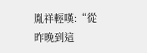胤祥輕嘆:“從昨晚到這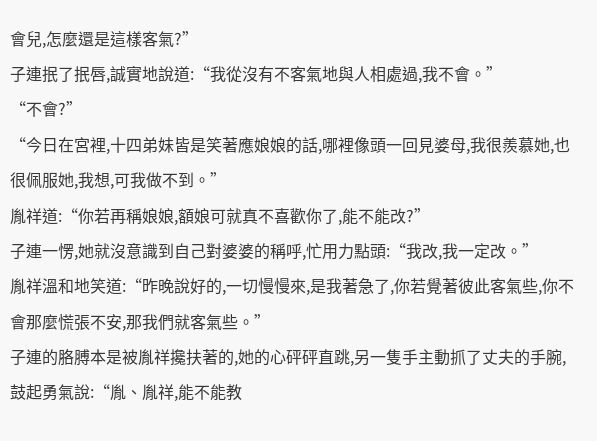會兒,怎麼還是這樣客氣?”
子連抿了抿唇,誠實地說道:“我從沒有不客氣地與人相處過,我不會。”
“不會?”
“今日在宮裡,十四弟妹皆是笑著應娘娘的話,哪裡像頭一回見婆母,我很羨慕她,也很佩服她,我想,可我做不到。”
胤祥道:“你若再稱娘娘,額娘可就真不喜歡你了,能不能改?”
子連一愣,她就沒意識到自己對婆婆的稱呼,忙用力點頭:“我改,我一定改。”
胤祥溫和地笑道:“昨晚說好的,一切慢慢來,是我著急了,你若覺著彼此客氣些,你不會那麼慌張不安,那我們就客氣些。”
子連的胳膊本是被胤祥攙扶著的,她的心砰砰直跳,另一隻手主動抓了丈夫的手腕,鼓起勇氣說:“胤、胤祥,能不能教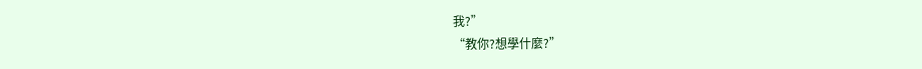我?”
“教你?想學什麼?”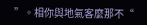”。相你與地氣客麼那不“